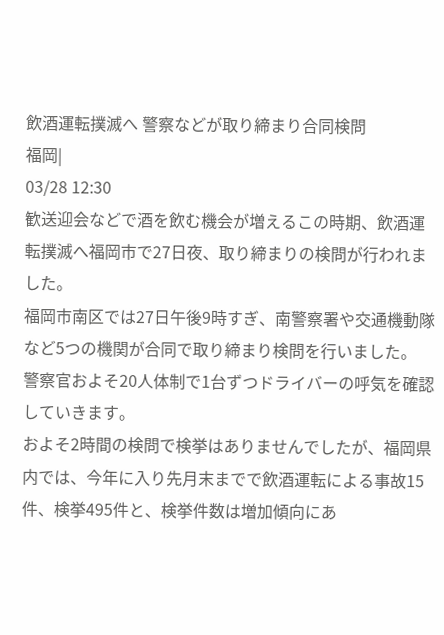飲酒運転撲滅へ 警察などが取り締まり合同検問
福岡|
03/28 12:30
歓送迎会などで酒を飲む機会が増えるこの時期、飲酒運転撲滅へ福岡市で27日夜、取り締まりの検問が行われました。
福岡市南区では27日午後9時すぎ、南警察署や交通機動隊など5つの機関が合同で取り締まり検問を行いました。
警察官およそ20人体制で1台ずつドライバーの呼気を確認していきます。
およそ2時間の検問で検挙はありませんでしたが、福岡県内では、今年に入り先月末までで飲酒運転による事故15件、検挙495件と、検挙件数は増加傾向にあ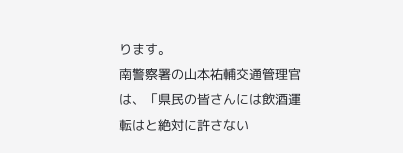ります。
南警察署の山本祐輔交通管理官は、「県民の皆さんには飲酒運転はと絶対に許さない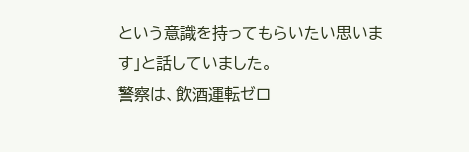という意識を持ってもらいたい思います」と話していました。
警察は、飲酒運転ゼロ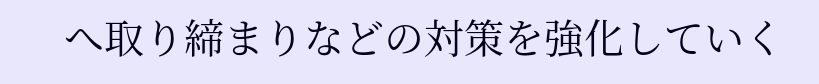へ取り締まりなどの対策を強化していく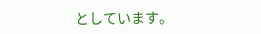としています。